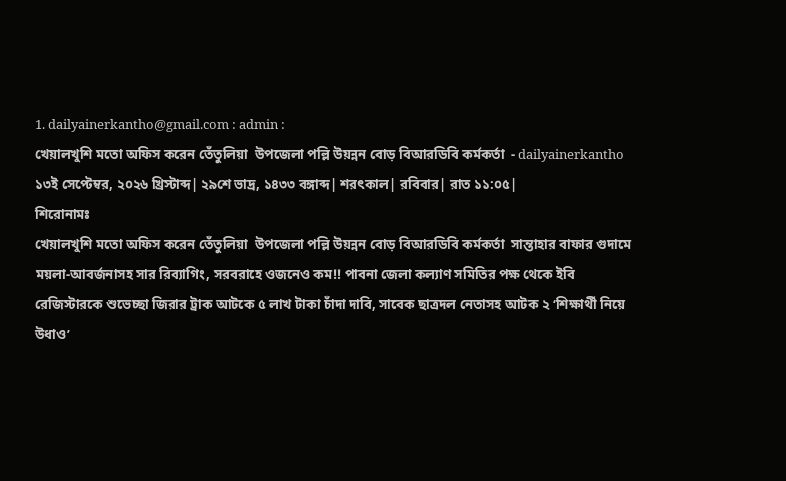1. dailyainerkantho@gmail.com : admin :
খেয়ালখুশি মতো অফিস করেন তেঁতুলিয়া  উপজেলা পল্লি উয়ন্নন বোড় বিআরডিবি কর্মকর্তা  - dailyainerkantho
১৩ই সেপ্টেম্বর, ২০২৬ খ্রিস্টাব্দ| ২৯শে ভাদ্র, ১৪৩৩ বঙ্গাব্দ| শরৎকাল| রবিবার| রাত ১১:০৫|
শিরোনামঃ
খেয়ালখুশি মতো অফিস করেন তেঁতুলিয়া  উপজেলা পল্লি উয়ন্নন বোড় বিআরডিবি কর্মকর্তা  সান্তাহার বাফার গুদামে ময়লা-আবর্জনাসহ সার রিব্যাগিং, সরবরাহে ওজনেও কম!! পাবনা জেলা কল্যাণ সমিতির পক্ষ থেকে ইবি রেজিস্টারকে শুভেচ্ছা জিরার ট্রাক আটকে ৫ লাখ টাকা চাঁদা দাবি, সাবেক ছাত্রদল নেতাসহ আটক ২ ‘শিক্ষার্থী নিয়ে উধাও’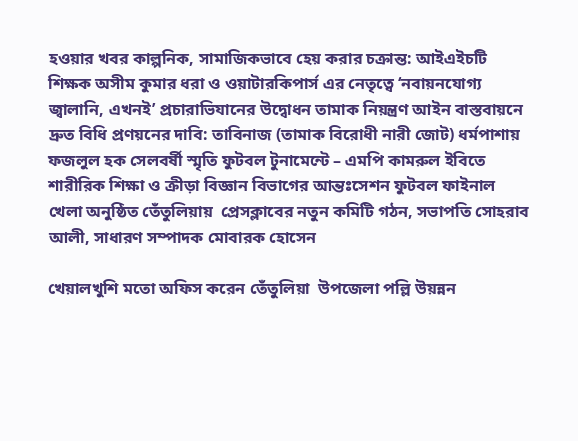হওয়ার খবর কাল্পনিক, সামাজিকভাবে হেয় করার চক্রান্ত: আইএইচটি শিক্ষক অসীম কুমার ধরা ও ওয়াটারকিপার্স এর নেতৃত্বে ‘নবায়নযোগ্য জ্বালানি, এখনই’ প্রচারাভিযানের উদ্বোধন তামাক নিয়ন্ত্রণ আইন বাস্তবায়নে দ্রুত বিধি প্রণয়নের দাবি: তাবিনাজ (তামাক বিরোধী নারী জোট) ধর্মপাশায় ফজলুল হক সেলবর্ষী স্মৃতি ফুটবল টুনামেন্টে – এমপি কামরুল ইবিতে শারীরিক শিক্ষা ও ক্রীড়া বিজ্ঞান বিভাগের আন্তঃসেশন ফুটবল ফাইনাল খেলা অনুষ্ঠিত তেঁতুলিয়ায়  প্রেসক্লাবের নতুন কমিটি গঠন, সভাপতি সোহরাব আলী, সাধারণ সম্পাদক মোবারক হোসেন

খেয়ালখুশি মতো অফিস করেন তেঁতুলিয়া  উপজেলা পল্লি উয়ন্নন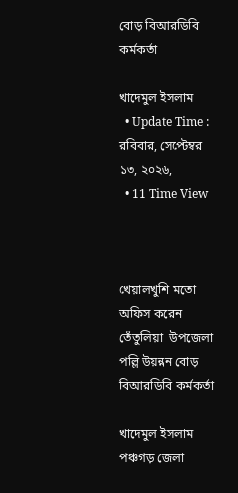বোড় বিআরডিবি কর্মকর্তা

খাদেমুল ইসলাম
  • Update Time : রবিবার, সেপ্টেম্বর ১৩, ২০২৬,
  • 11 Time View



খেয়ালখুশি মতো অফিস করেন তেঁতুলিয়া  উপজেলা পল্লি উয়ন্নন বোড় বিআরডিবি কর্মকর্তা

খাদেমুল ইসলাম
পঞ্চগড় জেলা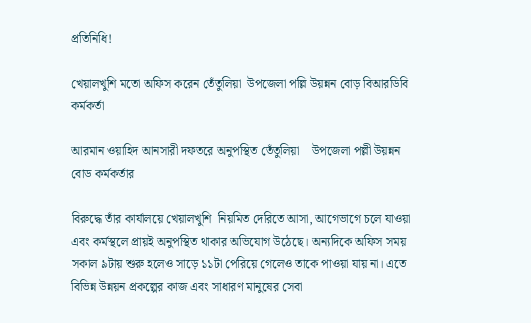প্রতিনিধি!

খেয়ালখুশি মতো অফিস করেন তেঁতুলিয়া  উপজেলা পল্লি উয়ন্নন বোড় বিআরডিবি কর্মকর্তা

আরমান ওয়াহিদ আনসারী দফতরে অনুপস্থিত তেঁতুলিয়া    উপজেলা পল্লী উয়ন্নন বোড কর্মকর্তার

বিরুদ্ধে তাঁর কার্যালয়ে খেয়ালখুশি  নিয়মিত দেরিতে আসা, আগেভাগে চলে যাওয়া এবং কর্মস্থলে প্রায়ই অনুপস্থিত থাকার অভিযোগ উঠেছে। অন্যদিকে অফিস সময় সকাল ৯টায় শুরু হলেও সাড়ে ১১টা পেরিয়ে গেলেও তাকে পাওয়া যায় না। এতে বিভিন্ন উন্নয়ন প্রকল্পের কাজ এবং সাধারণ মানুষের সেবা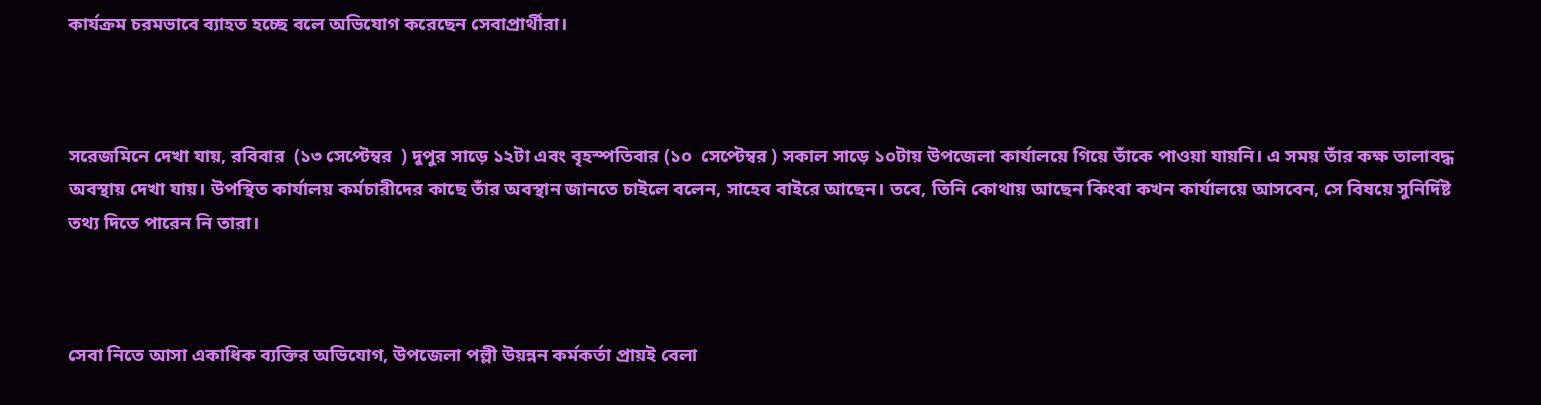কার্যক্রম চরমভাবে ব্যাহত হচ্ছে বলে অভিযোগ করেছেন সেবাপ্রার্থীরা।



সরেজমিনে দেখা যায়, রবিবার  (১৩ সেপ্টেম্বর  ) দুপুর সাড়ে ১২টা এবং বৃহস্পতিবার (১০  সেপ্টেম্বর ) সকাল সাড়ে ১০টায় উপজেলা কার্যালয়ে গিয়ে তাঁকে পাওয়া যায়নি। এ সময় তাঁর কক্ষ তালাবদ্ধ অবস্থায় দেখা যায়। উপস্থিত কার্যালয় কর্মচারীদের কাছে তাঁর অবস্থান জানতে চাইলে বলেন, সাহেব বাইরে আছেন। তবে, তিনি কোথায় আছেন কিংবা কখন কার্যালয়ে আসবেন, সে বিষয়ে সুনির্দিষ্ট তথ্য দিতে পারেন নি তারা।



সেবা নিতে আসা একাধিক ব্যক্তির অভিযোগ, উপজেলা পল্লী উয়ন্নন কর্মকর্তা প্রায়ই বেলা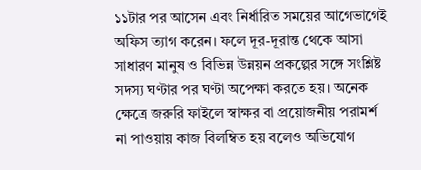১১টার পর আসেন এবং নির্ধারিত সময়ের আগেভাগেই অফিস ত্যাগ করেন। ফলে দূর-দূরান্ত থেকে আসা সাধারণ মানুষ ও বিভিন্ন উন্নয়ন প্রকল্পের সঙ্গে সংশ্লিষ্ট সদস্য ঘণ্টার পর ঘণ্টা অপেক্ষা করতে হয়। অনেক ক্ষেত্রে জরুরি ফাইলে স্বাক্ষর বা প্রয়োজনীয় পরামর্শ না পাওয়ায় কাজ বিলম্বিত হয় বলেও অভিযোগ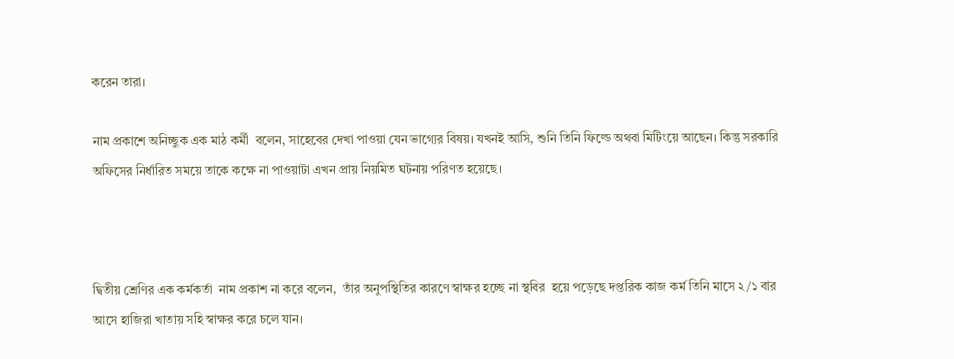করেন তারা।

নাম প্রকাশে অনিচ্ছুক এক মাঠ কর্মী  বলেন, সাহেবের দেখা পাওয়া যেন ভাগ্যের বিষয়। যখনই আসি, শুনি তিনি ফিল্ডে অথবা মিটিংয়ে আছেন। কিন্তু সরকারি অফিসের নির্ধারিত সময়ে তাকে কক্ষে না পাওয়াটা এখন প্রায় নিয়মিত ঘটনায় পরিণত হয়েছে।



দ্বিতীয় শ্রেণির এক কর্মকর্তা  নাম প্রকাশ না করে বলেন,  তাঁর অনুপস্থিতির কারণে স্বাক্ষর হচ্ছে না স্থবির  হয়ে পড়েছে দপ্তরিক কাজ কর্ম তিনি মাসে ২/১ বার আসে হাজিরা খাতায় সহি স্বাক্ষর করে চলে যান।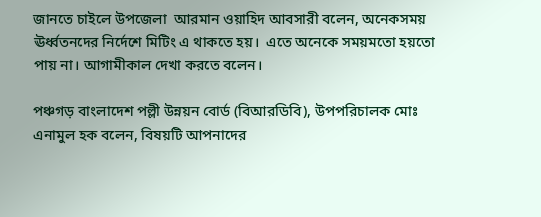জানতে চাইলে উপজেলা  আরমান ওয়াহিদ আবসারী বলেন, অনেকসময় ঊর্ধ্বতনদের নির্দেশে মিটিং এ থাকতে হয়।  এতে অনেকে সময়মতো হয়তো পায় না। আগামীকাল দেখা করতে বলেন।

পঞ্চগড় বাংলাদেশ পল্লী উন্নয়ন বোর্ড (বিআরডিবি), উপপরিচালক মোঃ এনামুল হক বলেন, বিষয়টি আপনাদের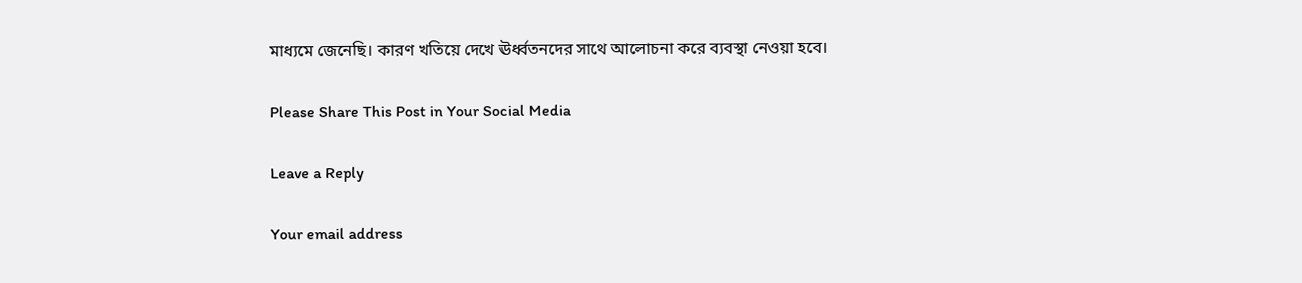মাধ্যমে জেনেছি। কারণ খতিয়ে দেখে ঊর্ধ্বতনদের সাথে আলোচনা করে ব্যবস্থা নেওয়া হবে।

Please Share This Post in Your Social Media

Leave a Reply

Your email address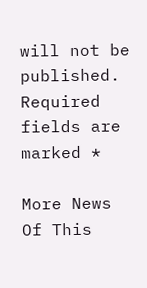will not be published. Required fields are marked *

More News Of This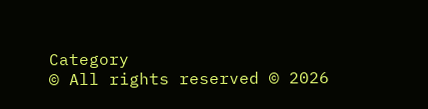Category
© All rights reserved © 2026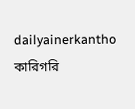dailyainerkantho কারিগরি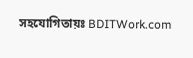সহযোগিতায়ঃ BDITWork.com